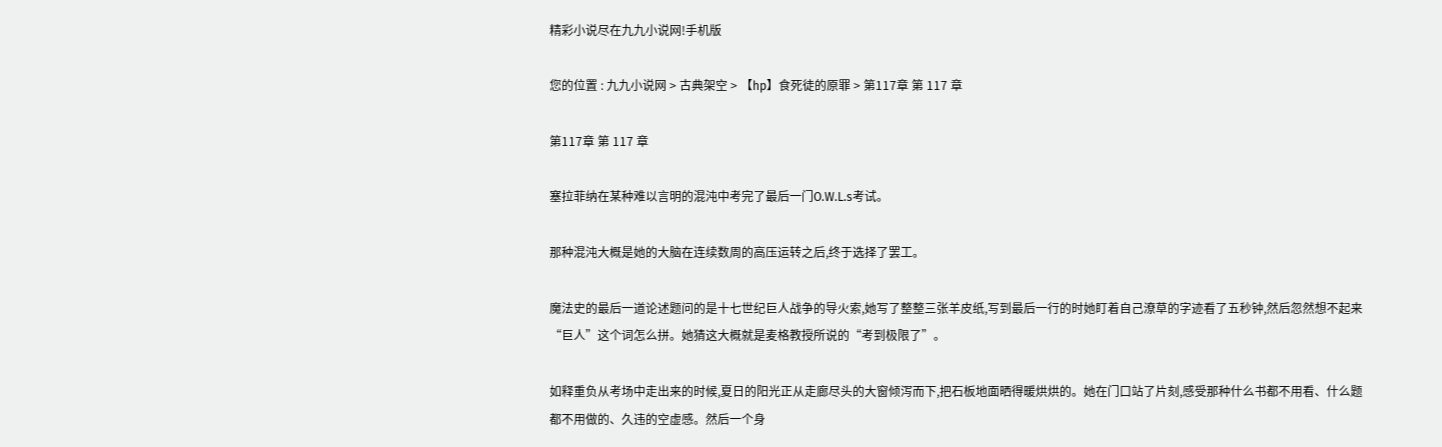精彩小说尽在九九小说网!手机版

您的位置 : 九九小说网 > 古典架空 > 【hp】食死徒的原罪 > 第117章 第 117 章

第117章 第 117 章

塞拉菲纳在某种难以言明的混沌中考完了最后一门O.W.L.s考试。

那种混沌大概是她的大脑在连续数周的高压运转之后,终于选择了罢工。

魔法史的最后一道论述题问的是十七世纪巨人战争的导火索,她写了整整三张羊皮纸,写到最后一行的时她盯着自己潦草的字迹看了五秒钟,然后忽然想不起来“巨人”这个词怎么拼。她猜这大概就是麦格教授所说的“考到极限了”。

如释重负从考场中走出来的时候,夏日的阳光正从走廊尽头的大窗倾泻而下,把石板地面晒得暖烘烘的。她在门口站了片刻,感受那种什么书都不用看、什么题都不用做的、久违的空虚感。然后一个身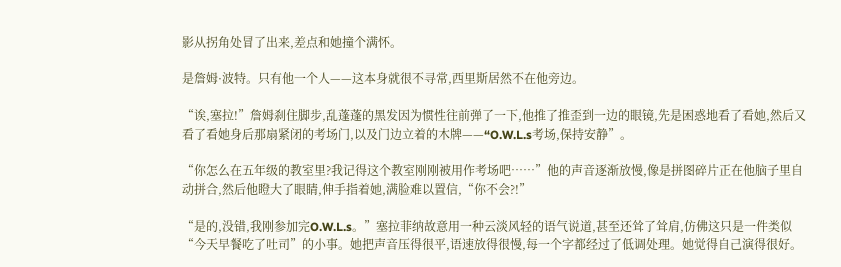影从拐角处冒了出来,差点和她撞个满怀。

是詹姆·波特。只有他一个人——这本身就很不寻常,西里斯居然不在他旁边。

“诶,塞拉!”詹姆刹住脚步,乱蓬蓬的黑发因为惯性往前弹了一下,他推了推歪到一边的眼镜,先是困惑地看了看她,然后又看了看她身后那扇紧闭的考场门,以及门边立着的木牌——“O.W.L.s考场,保持安静”。

“你怎么在五年级的教室里?我记得这个教室刚刚被用作考场吧……”他的声音逐渐放慢,像是拼图碎片正在他脑子里自动拼合,然后他瞪大了眼睛,伸手指着她,满脸难以置信,“你不会?!”

“是的,没错,我刚参加完O.W.L.s。”塞拉菲纳故意用一种云淡风轻的语气说道,甚至还耸了耸肩,仿佛这只是一件类似“今天早餐吃了吐司”的小事。她把声音压得很平,语速放得很慢,每一个字都经过了低调处理。她觉得自己演得很好。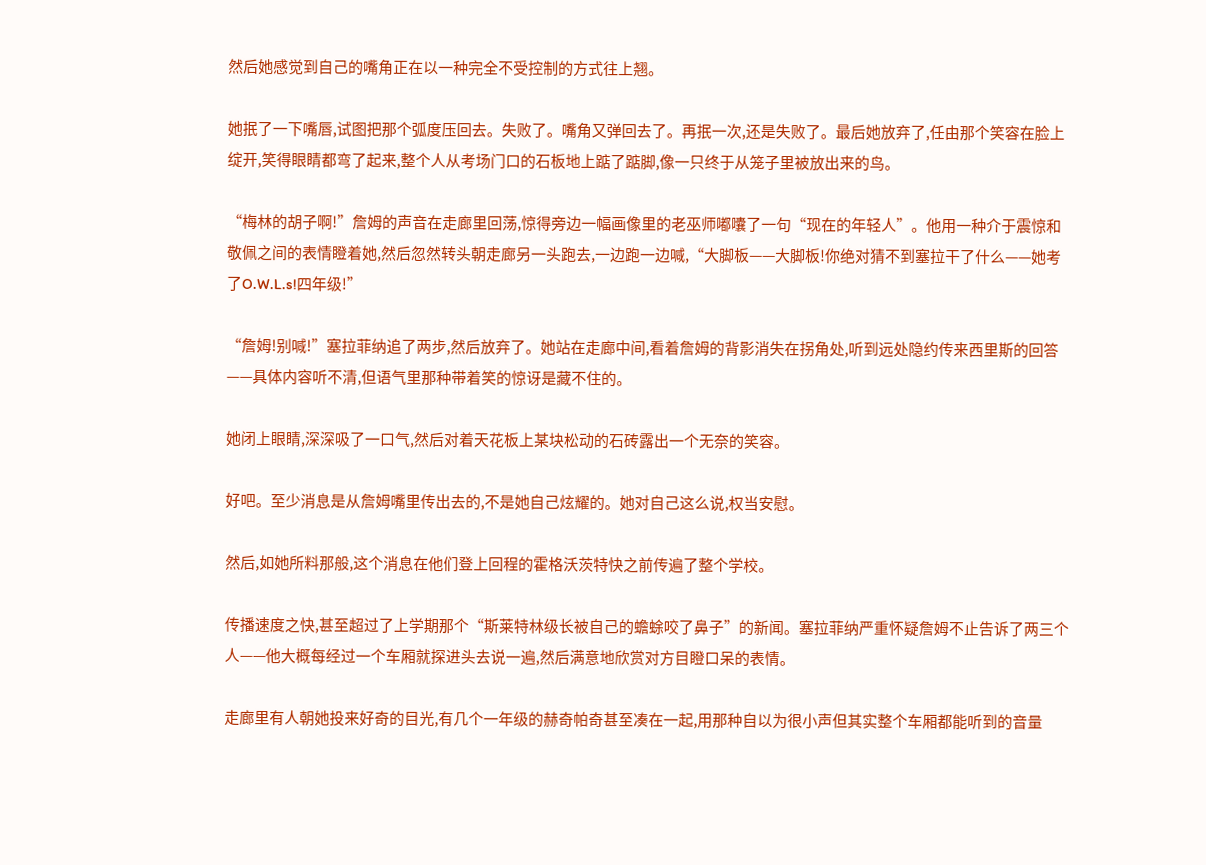然后她感觉到自己的嘴角正在以一种完全不受控制的方式往上翘。

她抿了一下嘴唇,试图把那个弧度压回去。失败了。嘴角又弹回去了。再抿一次,还是失败了。最后她放弃了,任由那个笑容在脸上绽开,笑得眼睛都弯了起来,整个人从考场门口的石板地上踮了踮脚,像一只终于从笼子里被放出来的鸟。

“梅林的胡子啊!”詹姆的声音在走廊里回荡,惊得旁边一幅画像里的老巫师嘟囔了一句“现在的年轻人”。他用一种介于震惊和敬佩之间的表情瞪着她,然后忽然转头朝走廊另一头跑去,一边跑一边喊,“大脚板——大脚板!你绝对猜不到塞拉干了什么——她考了O.W.L.s!四年级!”

“詹姆!别喊!”塞拉菲纳追了两步,然后放弃了。她站在走廊中间,看着詹姆的背影消失在拐角处,听到远处隐约传来西里斯的回答——具体内容听不清,但语气里那种带着笑的惊讶是藏不住的。

她闭上眼睛,深深吸了一口气,然后对着天花板上某块松动的石砖露出一个无奈的笑容。

好吧。至少消息是从詹姆嘴里传出去的,不是她自己炫耀的。她对自己这么说,权当安慰。

然后,如她所料那般,这个消息在他们登上回程的霍格沃茨特快之前传遍了整个学校。

传播速度之快,甚至超过了上学期那个“斯莱特林级长被自己的蟾蜍咬了鼻子”的新闻。塞拉菲纳严重怀疑詹姆不止告诉了两三个人——他大概每经过一个车厢就探进头去说一遍,然后满意地欣赏对方目瞪口呆的表情。

走廊里有人朝她投来好奇的目光,有几个一年级的赫奇帕奇甚至凑在一起,用那种自以为很小声但其实整个车厢都能听到的音量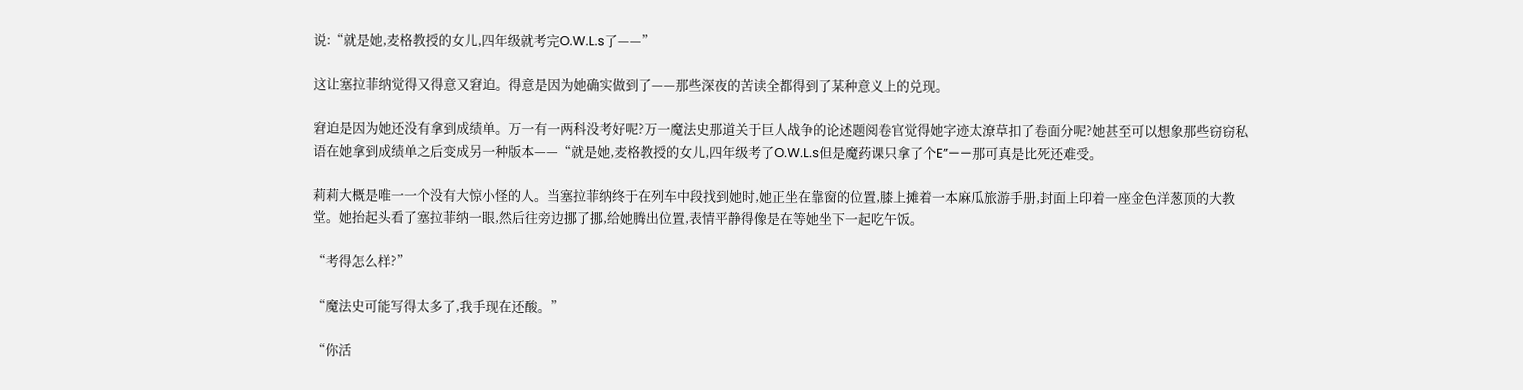说:“就是她,麦格教授的女儿,四年级就考完O.W.L.s了——”

这让塞拉菲纳觉得又得意又窘迫。得意是因为她确实做到了——那些深夜的苦读全都得到了某种意义上的兑现。

窘迫是因为她还没有拿到成绩单。万一有一两科没考好呢?万一魔法史那道关于巨人战争的论述题阅卷官觉得她字迹太潦草扣了卷面分呢?她甚至可以想象那些窃窃私语在她拿到成绩单之后变成另一种版本——“就是她,麦格教授的女儿,四年级考了O.W.L.s但是魔药课只拿了个E”——那可真是比死还难受。

莉莉大概是唯一一个没有大惊小怪的人。当塞拉菲纳终于在列车中段找到她时,她正坐在靠窗的位置,膝上摊着一本麻瓜旅游手册,封面上印着一座金色洋葱顶的大教堂。她抬起头看了塞拉菲纳一眼,然后往旁边挪了挪,给她腾出位置,表情平静得像是在等她坐下一起吃午饭。

“考得怎么样?”

“魔法史可能写得太多了,我手现在还酸。”

“你活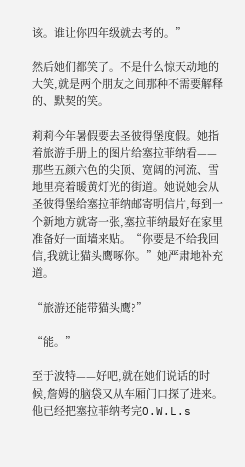该。谁让你四年级就去考的。”

然后她们都笑了。不是什么惊天动地的大笑,就是两个朋友之间那种不需要解释的、默契的笑。

莉莉今年暑假要去圣彼得堡度假。她指着旅游手册上的图片给塞拉菲纳看——那些五颜六色的尖顶、宽阔的河流、雪地里亮着暖黄灯光的街道。她说她会从圣彼得堡给塞拉菲纳邮寄明信片,每到一个新地方就寄一张,塞拉菲纳最好在家里准备好一面墙来贴。“你要是不给我回信,我就让猫头鹰啄你。”她严肃地补充道。

“旅游还能带猫头鹰?”

“能。”

至于波特——好吧,就在她们说话的时候,詹姆的脑袋又从车厢门口探了进来。他已经把塞拉菲纳考完O.W.L.s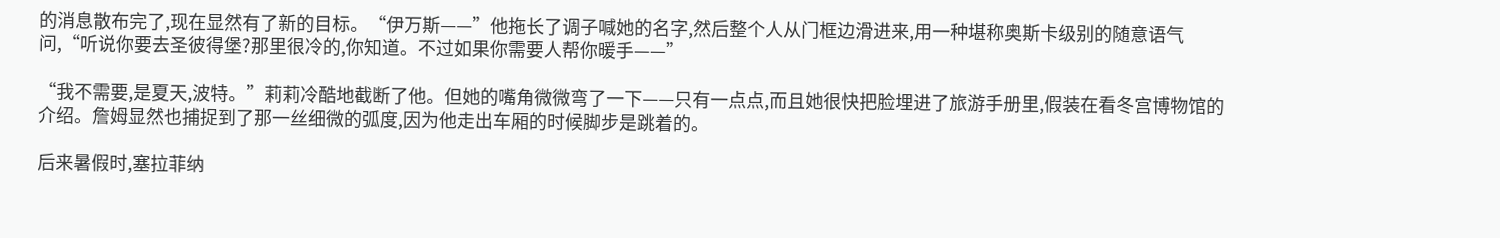的消息散布完了,现在显然有了新的目标。“伊万斯——”他拖长了调子喊她的名字,然后整个人从门框边滑进来,用一种堪称奥斯卡级别的随意语气问,“听说你要去圣彼得堡?那里很冷的,你知道。不过如果你需要人帮你暖手——”

“我不需要,是夏天,波特。”莉莉冷酷地截断了他。但她的嘴角微微弯了一下——只有一点点,而且她很快把脸埋进了旅游手册里,假装在看冬宫博物馆的介绍。詹姆显然也捕捉到了那一丝细微的弧度,因为他走出车厢的时候脚步是跳着的。

后来暑假时,塞拉菲纳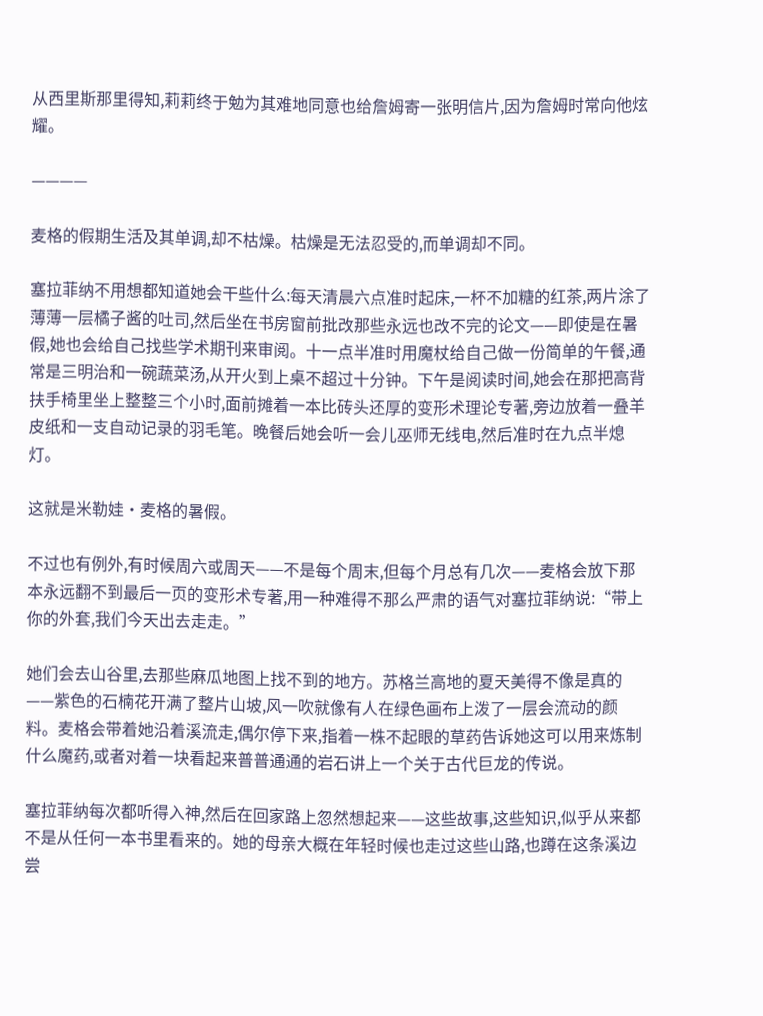从西里斯那里得知,莉莉终于勉为其难地同意也给詹姆寄一张明信片,因为詹姆时常向他炫耀。

————

麦格的假期生活及其单调,却不枯燥。枯燥是无法忍受的,而单调却不同。

塞拉菲纳不用想都知道她会干些什么:每天清晨六点准时起床,一杯不加糖的红茶,两片涂了薄薄一层橘子酱的吐司,然后坐在书房窗前批改那些永远也改不完的论文——即使是在暑假,她也会给自己找些学术期刊来审阅。十一点半准时用魔杖给自己做一份简单的午餐,通常是三明治和一碗蔬菜汤,从开火到上桌不超过十分钟。下午是阅读时间,她会在那把高背扶手椅里坐上整整三个小时,面前摊着一本比砖头还厚的变形术理论专著,旁边放着一叠羊皮纸和一支自动记录的羽毛笔。晚餐后她会听一会儿巫师无线电,然后准时在九点半熄灯。

这就是米勒娃·麦格的暑假。

不过也有例外,有时候周六或周天——不是每个周末,但每个月总有几次——麦格会放下那本永远翻不到最后一页的变形术专著,用一种难得不那么严肃的语气对塞拉菲纳说:“带上你的外套,我们今天出去走走。”

她们会去山谷里,去那些麻瓜地图上找不到的地方。苏格兰高地的夏天美得不像是真的——紫色的石楠花开满了整片山坡,风一吹就像有人在绿色画布上泼了一层会流动的颜料。麦格会带着她沿着溪流走,偶尔停下来,指着一株不起眼的草药告诉她这可以用来炼制什么魔药,或者对着一块看起来普普通通的岩石讲上一个关于古代巨龙的传说。

塞拉菲纳每次都听得入神,然后在回家路上忽然想起来——这些故事,这些知识,似乎从来都不是从任何一本书里看来的。她的母亲大概在年轻时候也走过这些山路,也蹲在这条溪边尝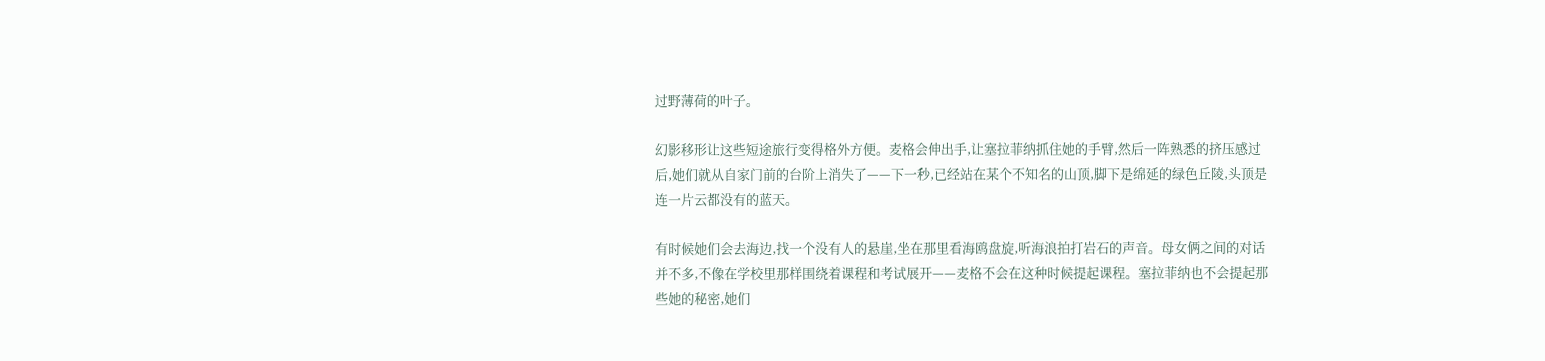过野薄荷的叶子。

幻影移形让这些短途旅行变得格外方便。麦格会伸出手,让塞拉菲纳抓住她的手臂,然后一阵熟悉的挤压感过后,她们就从自家门前的台阶上消失了——下一秒,已经站在某个不知名的山顶,脚下是绵延的绿色丘陵,头顶是连一片云都没有的蓝天。

有时候她们会去海边,找一个没有人的悬崖,坐在那里看海鸥盘旋,听海浪拍打岩石的声音。母女俩之间的对话并不多,不像在学校里那样围绕着课程和考试展开——麦格不会在这种时候提起课程。塞拉菲纳也不会提起那些她的秘密,她们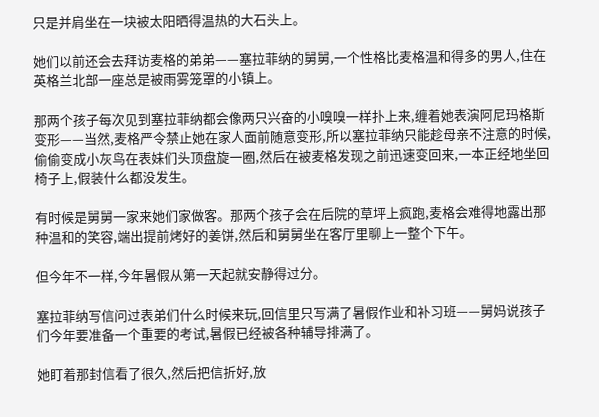只是并肩坐在一块被太阳晒得温热的大石头上。

她们以前还会去拜访麦格的弟弟——塞拉菲纳的舅舅,一个性格比麦格温和得多的男人,住在英格兰北部一座总是被雨雾笼罩的小镇上。

那两个孩子每次见到塞拉菲纳都会像两只兴奋的小嗅嗅一样扑上来,缠着她表演阿尼玛格斯变形——当然,麦格严令禁止她在家人面前随意变形,所以塞拉菲纳只能趁母亲不注意的时候,偷偷变成小灰鸟在表妹们头顶盘旋一圈,然后在被麦格发现之前迅速变回来,一本正经地坐回椅子上,假装什么都没发生。

有时候是舅舅一家来她们家做客。那两个孩子会在后院的草坪上疯跑,麦格会难得地露出那种温和的笑容,端出提前烤好的姜饼,然后和舅舅坐在客厅里聊上一整个下午。

但今年不一样,今年暑假从第一天起就安静得过分。

塞拉菲纳写信问过表弟们什么时候来玩,回信里只写满了暑假作业和补习班——舅妈说孩子们今年要准备一个重要的考试,暑假已经被各种辅导排满了。

她盯着那封信看了很久,然后把信折好,放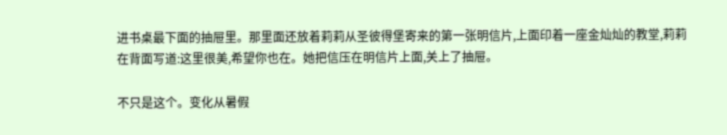进书桌最下面的抽屉里。那里面还放着莉莉从圣彼得堡寄来的第一张明信片,上面印着一座金灿灿的教堂,莉莉在背面写道:这里很美,希望你也在。她把信压在明信片上面,关上了抽屉。

不只是这个。变化从暑假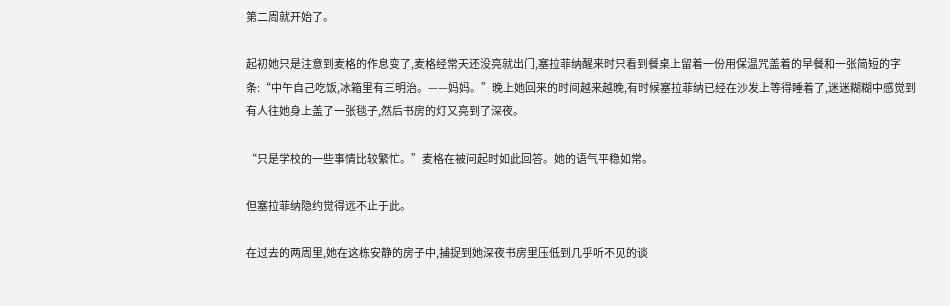第二周就开始了。

起初她只是注意到麦格的作息变了,麦格经常天还没亮就出门,塞拉菲纳醒来时只看到餐桌上留着一份用保温咒盖着的早餐和一张简短的字条:“中午自己吃饭,冰箱里有三明治。——妈妈。”晚上她回来的时间越来越晚,有时候塞拉菲纳已经在沙发上等得睡着了,迷迷糊糊中感觉到有人往她身上盖了一张毯子,然后书房的灯又亮到了深夜。

“只是学校的一些事情比较繁忙。”麦格在被问起时如此回答。她的语气平稳如常。

但塞拉菲纳隐约觉得远不止于此。

在过去的两周里,她在这栋安静的房子中,捕捉到她深夜书房里压低到几乎听不见的谈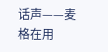话声——麦格在用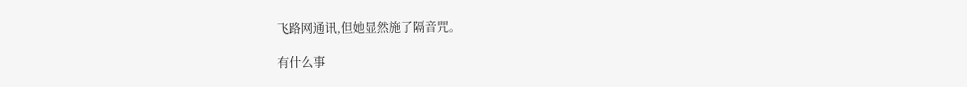飞路网通讯,但她显然施了隔音咒。

有什么事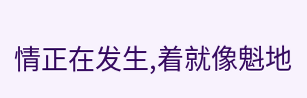情正在发生,着就像魁地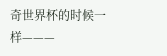奇世界杯的时候一样———